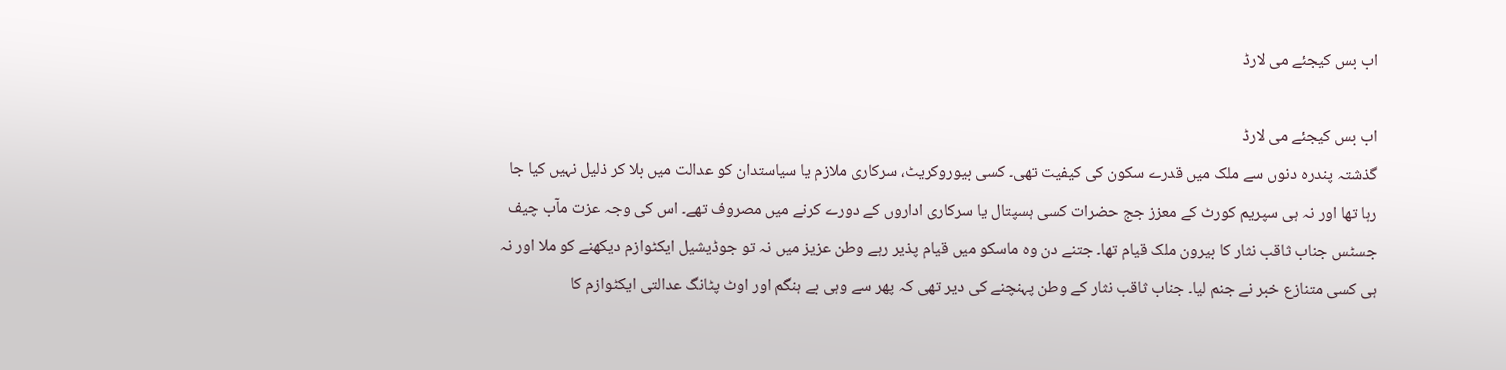اب بس کیجئے می لارڈ

اب بس کیجئے می لارڈ
گذشتہ پندرہ دنوں سے ملک میں قدرے سکون کی کیفیت تھی۔ کسی بیوروکریٹ، سرکاری ملازم یا سیاستدان کو عدالت میں بلا کر ذلیل نہیں کیا جا رہا تھا اور نہ ہی سپریم کورٹ کے معزز جج حضرات کسی ہسپتال یا سرکاری اداروں کے دورے کرنے میں مصروف تھے۔ اس کی وجہ عزت مآب چیف جسٹس جناب ثاقب نثار کا بیرون ملک قیام تھا۔ جتنے دن وہ ماسکو میں قیام پذیر رہے وطن عزیز میں نہ تو جوڈیشیل ایکٹوازم دیکھنے کو ملا اور نہ ہی کسی متنازع خبر نے جنم لیا۔ جناب ثاقب نثار کے وطن پہنچنے کی دیر تھی کہ پھر سے وہی بے ہنگم اور اوٹ پٹانگ عدالتی ایکٹوازم کا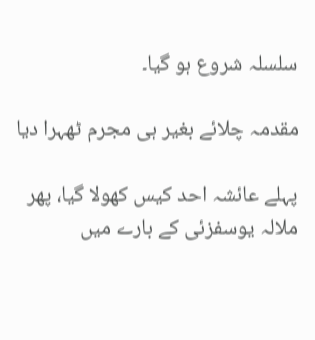سلسلہ شروع ہو گیا۔

مقدمہ چلائے بغیر ہی مجرم ٹھہرا دیا

پہلے عائشہ احد کیس کھولا گیا، پھر ملالہ یوسفزئی کے بارے میں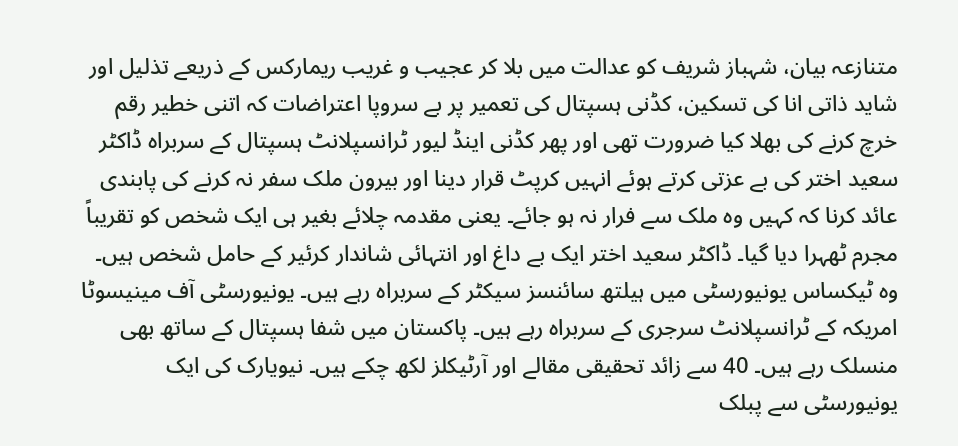متنازعہ بیان، شہباز شریف کو عدالت میں بلا کر عجیب و غریب ریمارکس کے ذریعے تذلیل اور شاید ذاتی انا کی تسکین، کڈنی ہسپتال کی تعمیر پر بے سروپا اعتراضات کہ اتنی خطیر رقم خرچ کرنے کی بھلا کیا ضرورت تھی اور پھر کڈنی اینڈ لیور ٹرانسپلانٹ ہسپتال کے سربراہ ڈاکٹر سعید اختر کی بے عزتی کرتے ہوئے انہیں کرپٹ قرار دینا اور بیرون ملک سفر نہ کرنے کی پابندی عائد کرنا کہ کہیں وہ ملک سے فرار نہ ہو جائے۔ یعنی مقدمہ چلائے بغیر ہی ایک شخص کو تقریباً مجرم ٹھہرا دیا گیا۔ ڈاکٹر سعید اختر ایک بے داغ اور انتہائی شاندار کرئیر کے حامل شخص ہیں۔ وہ ٹیکساس یونیورسٹی میں ہیلتھ سائنسز سیکٹر کے سربراہ رہے ہیں۔ یونیورسٹی آف مینیسوٹا امریکہ کے ٹرانسپلانٹ سرجری کے سربراہ رہے ہیں۔ پاکستان میں شفا ہسپتال کے ساتھ بھی منسلک رہے ہیں۔ 40 سے زائد تحقیقی مقالے اور آرٹیکلز لکھ چکے ہیں۔ نیویارک کی ایک یونیورسٹی سے پبلک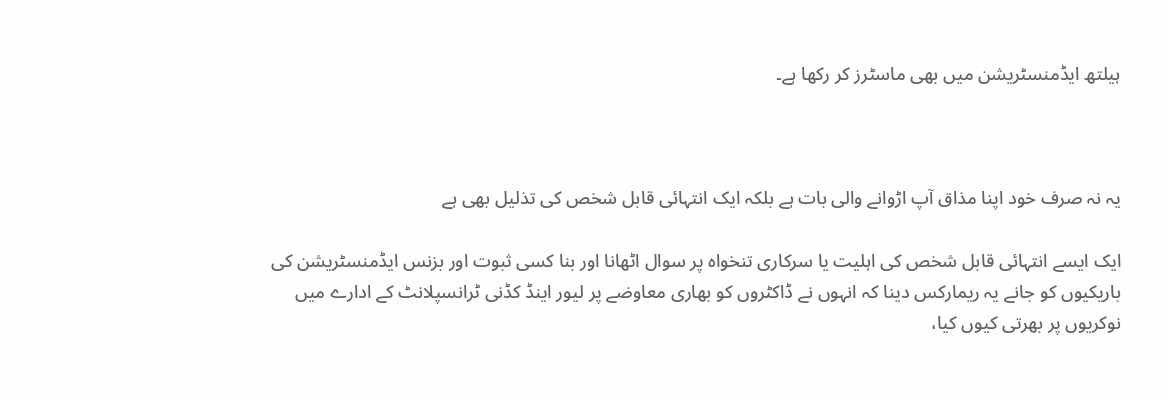ہیلتھ ایڈمنسٹریشن میں بھی ماسٹرز کر رکھا ہے۔



یہ نہ صرف خود اپنا مذاق آپ اڑوانے والی بات ہے بلکہ ایک انتہائی قابل شخص کی تذلیل بھی ہے

ایک ایسے انتہائی قابل شخص کی اہلیت یا سرکاری تنخواہ پر سوال اٹھانا اور بنا کسی ثبوت اور بزنس ایڈمنسٹریشن کی باریکیوں کو جانے یہ ریمارکس دینا کہ انہوں نے ڈاکٹروں کو بھاری معاوضے پر لیور اینڈ کڈنی ٹرانسپلانٹ کے ادارے میں نوکریوں پر بھرتی کیوں کیا،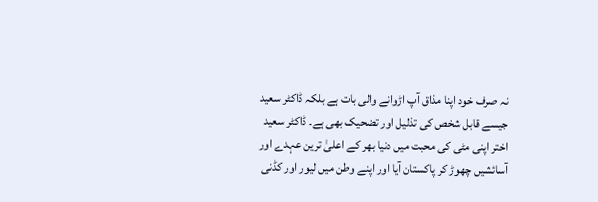نہ صرف خود اپنا مذاق آپ اڑوانے والی بات ہے بلکہ ڈاکٹر سعید جیسے قابل شخص کی تذلیل اور تضحیک بھی ہے۔ ڈاکٹر سعید اختر اپنی مٹی کی محبت میں دنیا بھر کے اعلیٰ ترین عہدے اور آسائشیں چھوڑ کر پاکستان آیا اور اپنے وطن میں لیور اور کڈنی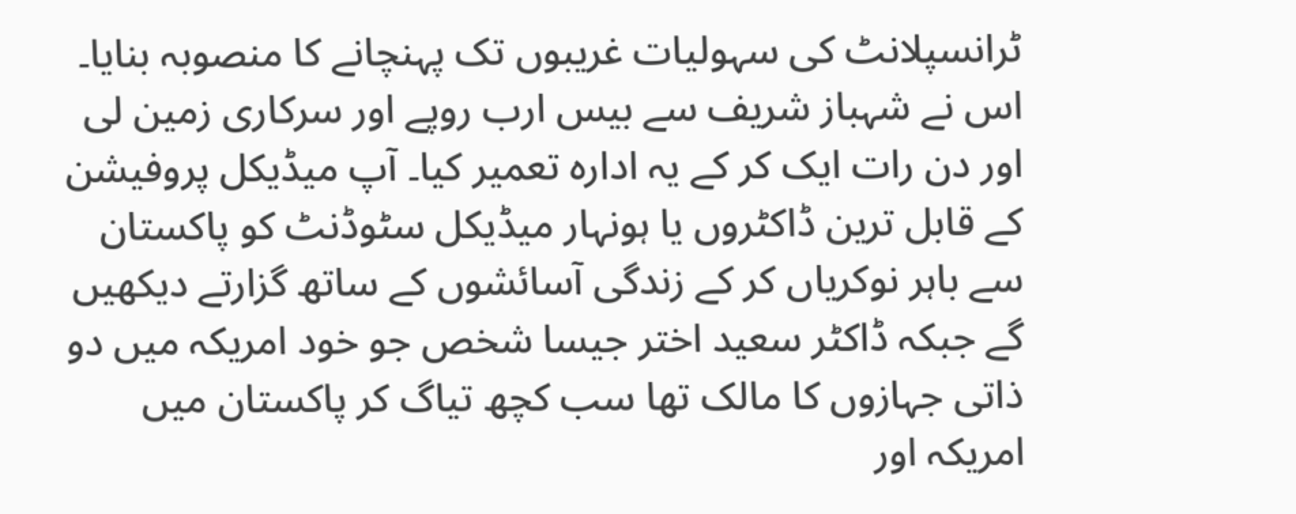ٹرانسپلانٹ کی سہولیات غریبوں تک پہنچانے کا منصوبہ بنایا۔ اس نے شہباز شریف سے بیس ارب روپے اور سرکاری زمین لی اور دن رات ایک کر کے یہ ادارہ تعمیر کیا۔ آپ میڈیکل پروفیشن کے قابل ترین ڈاکٹروں یا ہونہار میڈیکل سٹوڈنٹ کو پاکستان سے باہر نوکریاں کر کے زندگی آسائشوں کے ساتھ گزارتے دیکھیں گے جبکہ ڈاکٹر سعید اختر جیسا شخص جو خود امریکہ میں دو ذاتی جہازوں کا مالک تھا سب کچھ تیاگ کر پاکستان میں امریکہ اور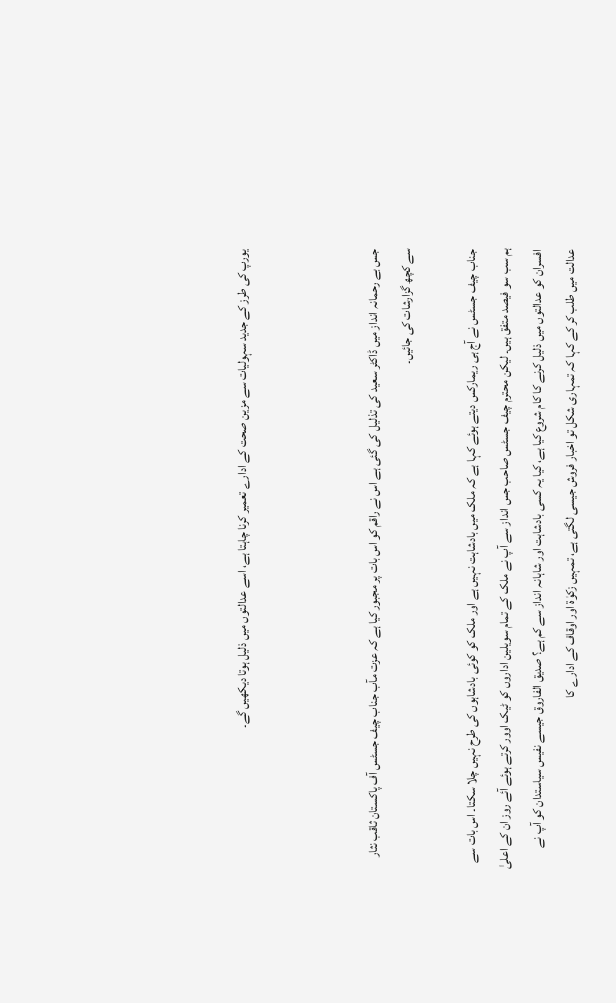یورپ کی طرز کے جدید سہولیات سے مزین صحت کے ادارے تعمیر کرنا چاہتا ہے، اسے عدالتوں میں ذلیل ہوتا دیکھیں گے۔



جس بے رحمانہ انداز میں ڈاکٹر سعید کی تذلیل کی گئی ہے اس نے راقم کو اس بات پر مجبور کیا ہے کہ عزت مآب جناب چیف جسٹس آف پاکستان ثاقب نثار سے کچھ گزارشات کی جائیں۔

جناب چیف جسٹس نے آج ہی ریمارکس دیتے ہوئے کہا ہے کہ ملک میں بادشاہت نہیں ہے اور ملک کو کوئی بادشاہوں کی طرح نہیں چلا سکتا۔ اس بات سے ہم سب سو فیصد متفق ہیں۔ لیکن محترم چیف جسٹس صاحب جس انداز سے آپ نے ملک کے تمام سویلین اداروں کو ٹیک اوور کرتے ہوئے آئے روز ان کے اعلیٰ افسران کو عدالتوں میں ذلیل کرنے کا کام شروع کیا ہے، کیا یہ کسی بادشاہت اور شاہانہ انداز سے کم ہے؟ صدیق الفاروق جیسے نفیس سیاستدان کو آپ نے عدالت میں طلب کر کے کہا کہ تمہاری شکل تو اخبار فروش جیسی لگتی ہے، تمہیں زکوٰۃ اور اوقاف کے ادارے کا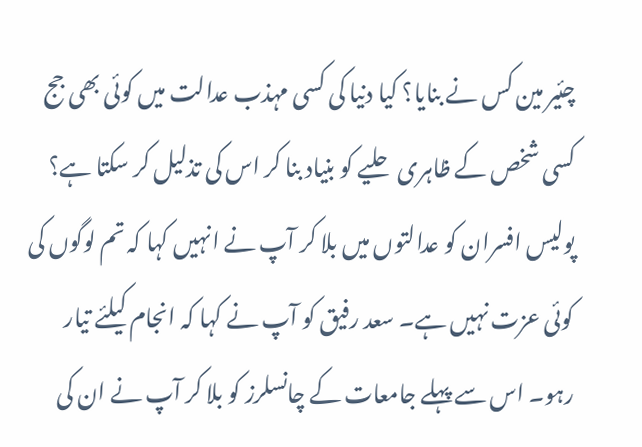چئیر مین کس نے بنایا؟ کیا دنیا کی کسی مہذب عدالت میں کوئی بھی جج کسی شخص کے ظاہری حلیے کو بنیاد بنا کر اس کی تذلیل کر سکتا ہے؟ پولیس افسران کو عدالتوں میں بلا کر آپ نے انہیں کہا کہ تم لوگوں کی کوئی عزت نہیں ہے۔ سعد رفیق کو آپ نے کہا کہ انجام کیلئے تیار رہو۔ اس سے پہلے جامعات کے چانسلرز کو بلا کر آپ نے ان کی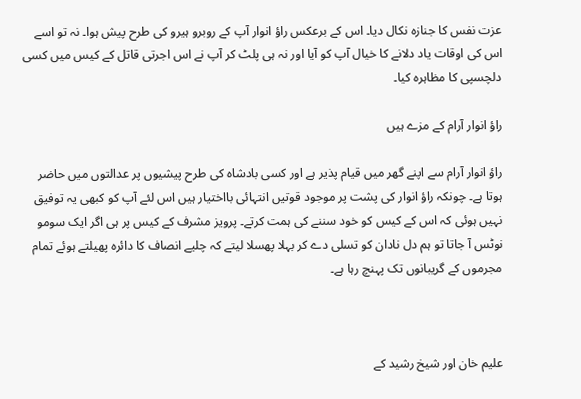عزت نفس کا جنازہ نکال دیا۔ اس کے برعکس راؤ انوار آپ کے روبرو ہیرو کی طرح پیش ہوا۔ نہ تو اسے اس کی اوقات یاد دلانے کا خیال آپ کو آیا اور نہ ہی پلٹ کر آپ نے اس اجرتی قاتل کے کیس میں کسی دلچسپی کا مظاہرہ کیا۔

راؤ انوار آرام کے مزے ہیں

راؤ انوار آرام سے اپنے گھر میں قیام پذیر ہے اور کسی بادشاہ کی طرح پیشیوں پر عدالتوں میں حاضر ہوتا ہے۔ چونکہ راؤ انوار کی پشت پر موجود قوتیں انتہائی بااختیار ہیں اس لئے آپ کو کبھی یہ توفیق نہیں ہوئی کہ اس کے کیس کو خود سننے کی ہمت کرتے۔ پرویز مشرف کے کیس پر ہی اگر ایک سومو نوٹس آ جاتا تو ہم دل نادان کو تسلی دے کر بہلا پھسلا لیتے کہ چلیے انصاف کا دائرہ پھیلتے ہوئے تمام مجرموں کے گریبانوں تک پہنچ رہا ہے۔



علیم خان اور شیخ رشید کے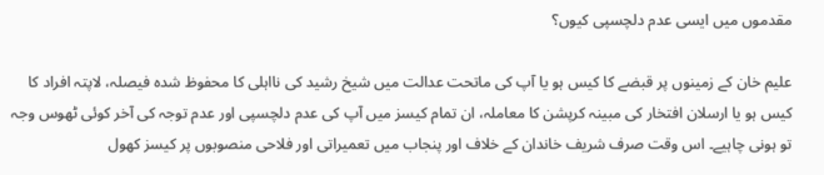مقدموں میں ایسی عدم دلچسپی کیوں؟

علیم خان کے زمینوں پر قبضے کا کیس ہو یا آپ کی ماتحت عدالت میں شیخ رشید کی نااہلی کا محفوظ شدہ فیصلہ، لاپتہ افراد کا کیس ہو یا ارسلان افتخار کی مبینہ کرپشن کا معاملہ، ان تمام کیسز میں آپ کی عدم دلچسپی اور عدم توجہ کی آخر کوئی ٹھوس وجہ تو ہونی چاہیے۔ اس وقت صرف شریف خاندان کے خلاف اور پنجاب میں تعمیراتی اور فلاحی منصوبوں پر کیسز کھول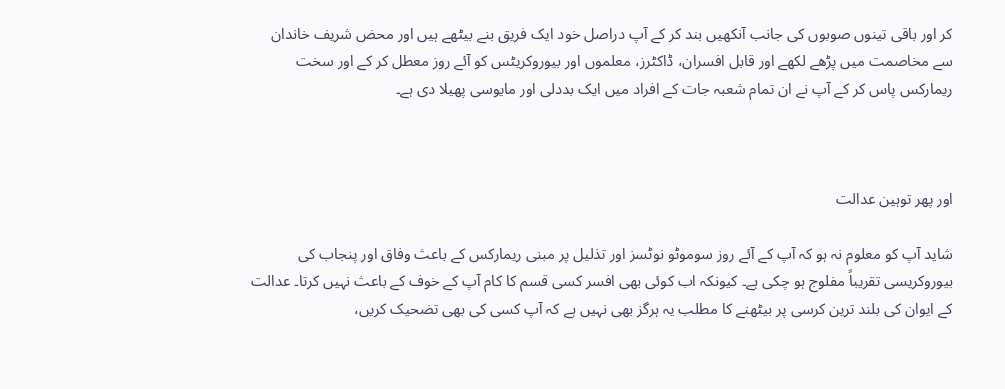کر اور باقی تینوں صوبوں کی جانب آنکھیں بند کر کے آپ دراصل خود ایک فریق بنے بیٹھے ہیں اور محض شریف خاندان سے مخاصمت میں پڑھے لکھے اور قابل افسران، ڈاکٹرز، معلموں اور بیوروکریٹس کو آئے روز معطل کر کے اور سخت ریمارکس پاس کر کے آپ نے ان تمام شعبہ جات کے افراد میں ایک بددلی اور مایوسی پھیلا دی ہے۔



اور پھر توہین عدالت

شاید آپ کو معلوم نہ ہو کہ آپ کے آئے روز سوموٹو نوٹسز اور تذلیل پر مبنی ریمارکس کے باعث وفاق اور پنجاب کی بیوروکریسی تقریباً مفلوج ہو چکی ہے۔ کیونکہ اب کوئی بھی افسر کسی قسم کا کام آپ کے خوف کے باعث نہیں کرتا۔ عدالت کے ایوان کی بلند ترین کرسی پر بیٹھنے کا مطلب یہ ہرگز بھی نہیں ہے کہ آپ کسی کی بھی تضحیک کریں،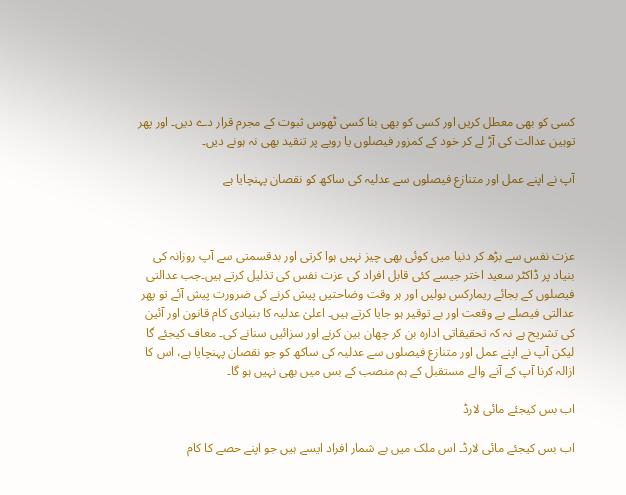کسی کو بھی معطل کریں اور کسی کو بھی بنا کسی ٹھوس ثبوت کے مجرم قرار دے دیں۔ اور پھر توہین عدالت کی آڑ لے کر خود کے کمزور فیصلوں یا رویے پر تنقید بھی نہ ہونے دیں۔

آپ نے اپنے عمل اور متنازع فیصلوں سے عدلیہ کی ساکھ کو نقصان پہنچایا ہے



عزت نفس سے بڑھ کر دنیا میں کوئی بھی چیز نہیں ہوا کرتی اور بدقسمتی سے آپ روزانہ کی بنیاد پر ڈاکٹر سعید اختر جیسے کئی قابل افراد کی عزت نفس کی تذلیل کرتے ہیں۔جب عدالتی فیصلوں کے بجائے ریمارکس بولیں اور ہر وقت وضاحتیں پیش کرنے کی ضرورت پیش آئے تو پھر عدالتی فیصلے بے وقعت اور بے توقیر ہو جایا کرتے ہیں۔ اعلیٰ عدلیہ کا بنیادی کام قانون اور آئین کی تشریح ہے نہ کہ تحقیقاتی ادارہ بن کر چھان بین کرنے اور سزائیں سنانے کی۔ معاف کیجئے گا لیکن آپ نے اپنے عمل اور متنازع فیصلوں سے عدلیہ کی ساکھ کو جو نقصان پہنچایا ہے، اس کا ازالہ کرنا آپ کے آنے والے مستقبل کے ہم منصب کے بس میں بھی نہیں ہو گا۔

اب بس کیجئے مائی لارڈ

اب بس کیجئے مائی لارڈ۔ اس ملک میں بے شمار افراد ایسے ہیں جو اپنے حصے کا کام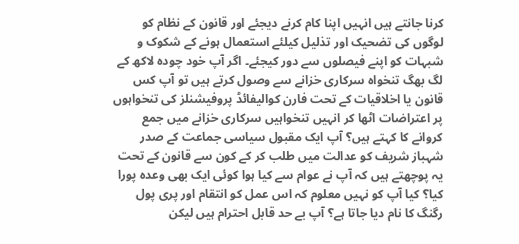کرنا جانتے ہیں انہیں اپنا کام کرنے دیجئے اور قانون کے نظام کو لوگوں کی تضحیک اور تذلیل کیلئے استعمال ہونے کے شکوک و شبہات کو اپنے فیصلوں سے دور کیجئے۔ اگر آپ خود چودہ لاکھ کے لگ بھگ تنخواہ سرکاری خزانے سے وصول کرتے ہیں تو آپ کس قانون یا اخلاقیات کے تحت فارن کوالیفائڈ پروفیشنلز کی تنخواہوں پر اعتراضات اٹھا کر انہیں تنخواہیں سرکاری خزانے میں جمع کروانے کا کہتے ہیں؟ آپ ایک مقبول سیاسی جماعت کے صدر شہباز شریف کو عدالت میں طلب کر کے کون سے قانون کے تحت یہ پوچھتے ہیں کہ آپ نے عوام سے کیا ہوا کوئی ایک بھی وعدہ پورا کیا؟ کیا آپ کو نہیں معلوم کہ اس عمل کو انتقام اور پری پول رگنگ کا نام دیا جاتا ہے؟ آپ بے حد قابل احترام ہیں لیکن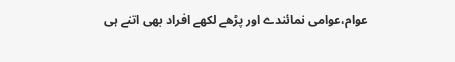عوام،عوامی نمائندے اور پڑھے لکھے افراد بھی اتنے ہی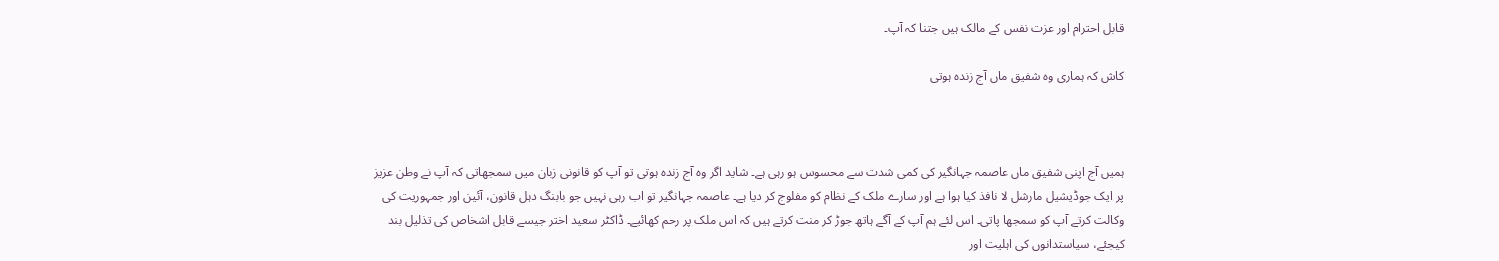قابل احترام اور عزت نفس کے مالک ہیں جتنا کہ آپ۔

کاش کہ ہماری وہ شفیق ماں آج زندہ ہوتی



ہمیں آج اپنی شفیق ماں عاصمہ جہانگیر کی کمی شدت سے محسوس ہو رہی ہے۔ شاید اگر وہ آج زندہ ہوتی تو آپ کو قانونی زبان میں سمجھاتی کہ آپ نے وطن عزیز پر ایک جوڈیشیل مارشل لا نافذ کیا ہوا ہے اور سارے ملک کے نظام کو مفلوج کر دیا ہے۔ عاصمہ جہانگیر تو اب رہی نہیں جو بابنگ دہل قانون، آئین اور جمہوریت کی وکالت کرتے آپ کو سمجھا پاتی۔ اس لئے ہم آپ کے آگے ہاتھ جوڑ کر منت کرتے ہیں کہ اس ملک پر رحم کھائیے۔ ڈاکٹر سعید اختر جیسے قابل اشخاص کی تذلیل بند کیجئے، سیاستدانوں کی اہلیت اور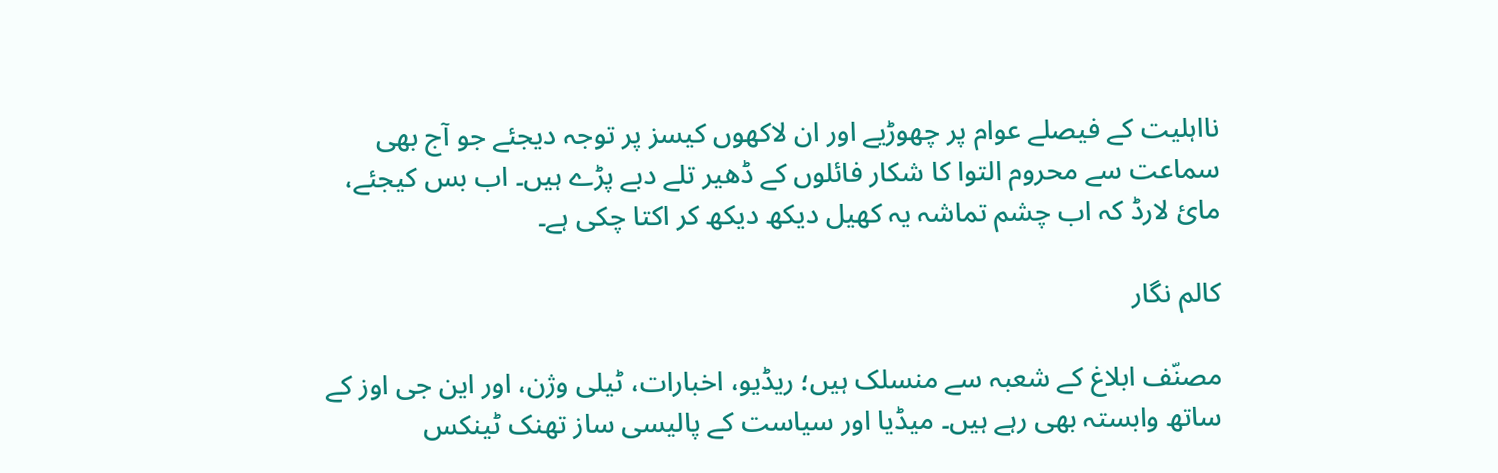نااہلیت کے فیصلے عوام پر چھوڑیے اور ان لاکھوں کیسز پر توجہ دیجئے جو آج بھی سماعت سے محروم التوا کا شکار فائلوں کے ڈھیر تلے دبے پڑے ہیں۔ اب بس کیجئے، مائ لارڈ کہ اب چشم تماشہ یہ کھیل دیکھ دیکھ کر اکتا چکی ہے۔

کالم نگار

مصنّف ابلاغ کے شعبہ سے منسلک ہیں؛ ریڈیو، اخبارات، ٹیلی وژن، اور این جی اوز کے ساتھ وابستہ بھی رہے ہیں۔ میڈیا اور سیاست کے پالیسی ساز تھنک ٹینکس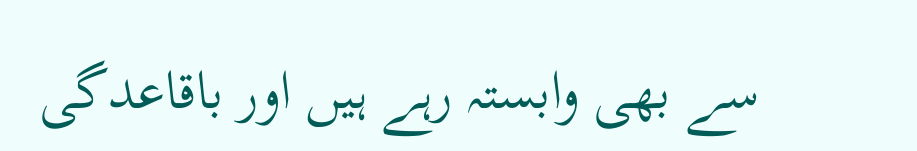سے بھی وابستہ رہے ہیں اور باقاعدگی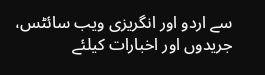سے اردو اور انگریزی ویب سائٹس، جریدوں اور اخبارات کیلئے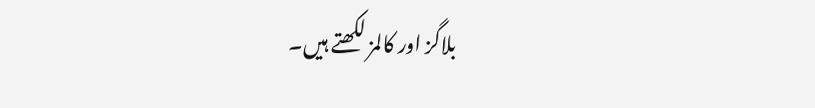بلاگز اور کالمز لکھتے ہیں۔